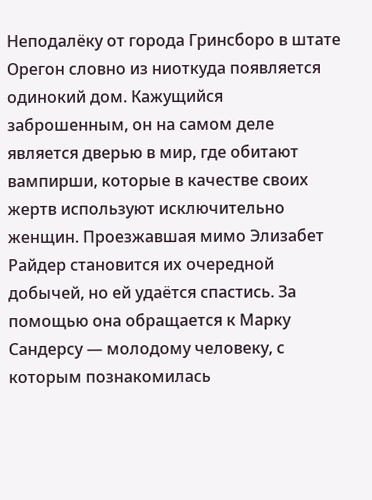Неподалёку от города Гринсборо в штате Орегон словно из ниоткуда появляется одинокий дом. Кажущийся заброшенным, он на самом деле является дверью в мир, где обитают вампирши, которые в качестве своих жертв используют исключительно женщин. Проезжавшая мимо Элизабет Райдер становится их очередной добычей, но ей удаётся спастись. За помощью она обращается к Марку Сандерсу — молодому человеку, с которым познакомилась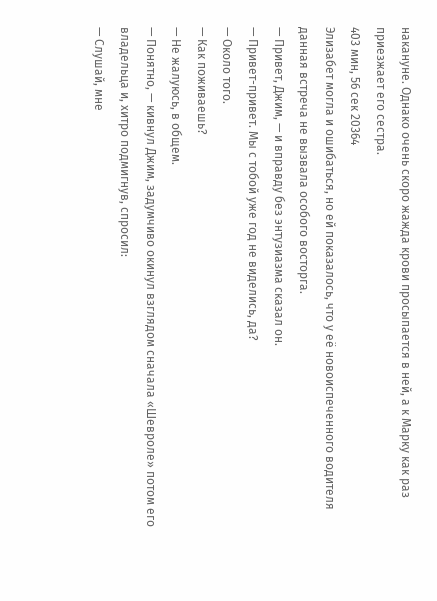накануне. Однако очень скоро жажда крови просыпается в ней, а к Марку как раз приезжает его сестра.
403 мин, 56 сек 20364
Элизабет могла и ошибаться, но ей показалось, что у её новоиспеченного водителя данная встреча не вызвала особого восторга.
— Привет, Джим, — и вправду без энтузиазма сказал он.
— Привет-привет. Мы с тобой уже год не виделись, да?
— Около того.
— Как поживаешь?
— Не жалуюсь, в общем.
— Понятно, — кивнул Джим, задумчиво окинул взглядом сначала «Шевроле» потом его владельца и, хитро подмигнув, спросил:
— Слушай, мне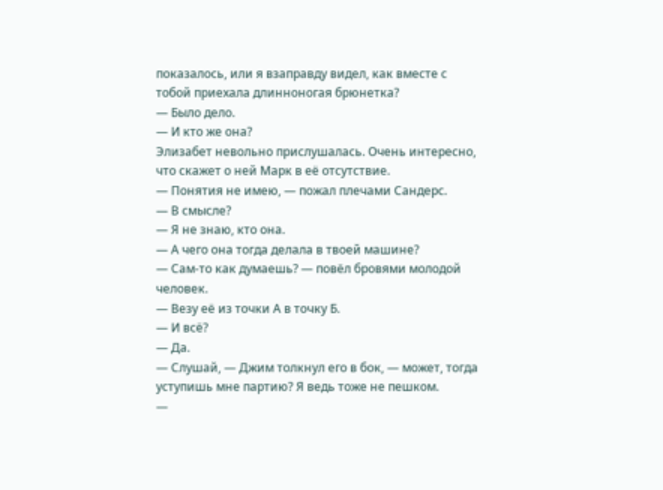показалось, или я взаправду видел, как вместе с тобой приехала длинноногая брюнетка?
— Было дело.
— И кто же она?
Элизабет невольно прислушалась. Очень интересно, что скажет о ней Марк в её отсутствие.
— Понятия не имею, — пожал плечами Сандерс.
— В смысле?
— Я не знаю, кто она.
— А чего она тогда делала в твоей машине?
— Сам-то как думаешь? — повёл бровями молодой человек.
— Везу её из точки А в точку Б.
— И всё?
— Да.
— Слушай, — Джим толкнул его в бок, — может, тогда уступишь мне партию? Я ведь тоже не пешком.
—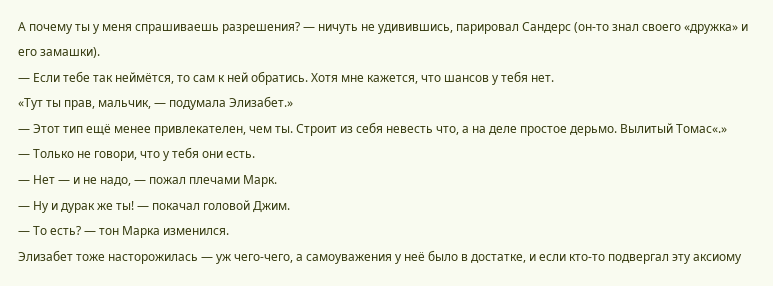А почему ты у меня спрашиваешь разрешения? — ничуть не удивившись, парировал Сандерс (он-то знал своего «дружка» и его замашки).
— Если тебе так неймётся, то сам к ней обратись. Хотя мне кажется, что шансов у тебя нет.
«Тут ты прав, мальчик, — подумала Элизабет.»
— Этот тип ещё менее привлекателен, чем ты. Строит из себя невесть что, а на деле простое дерьмо. Вылитый Томас«.»
— Только не говори, что у тебя они есть.
— Нет — и не надо, — пожал плечами Марк.
— Ну и дурак же ты! — покачал головой Джим.
— То есть? — тон Марка изменился.
Элизабет тоже насторожилась — уж чего-чего, а самоуважения у неё было в достатке, и если кто-то подвергал эту аксиому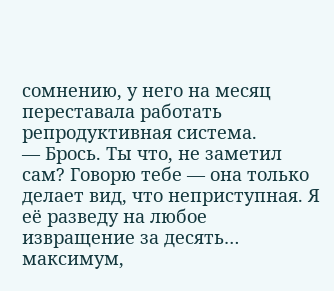сомнению, у него на месяц переставала работать репродуктивная система.
— Брось. Ты что, не заметил сам? Говорю тебе — она только делает вид, что неприступная. Я её разведу на любое извращение за десять… максимум,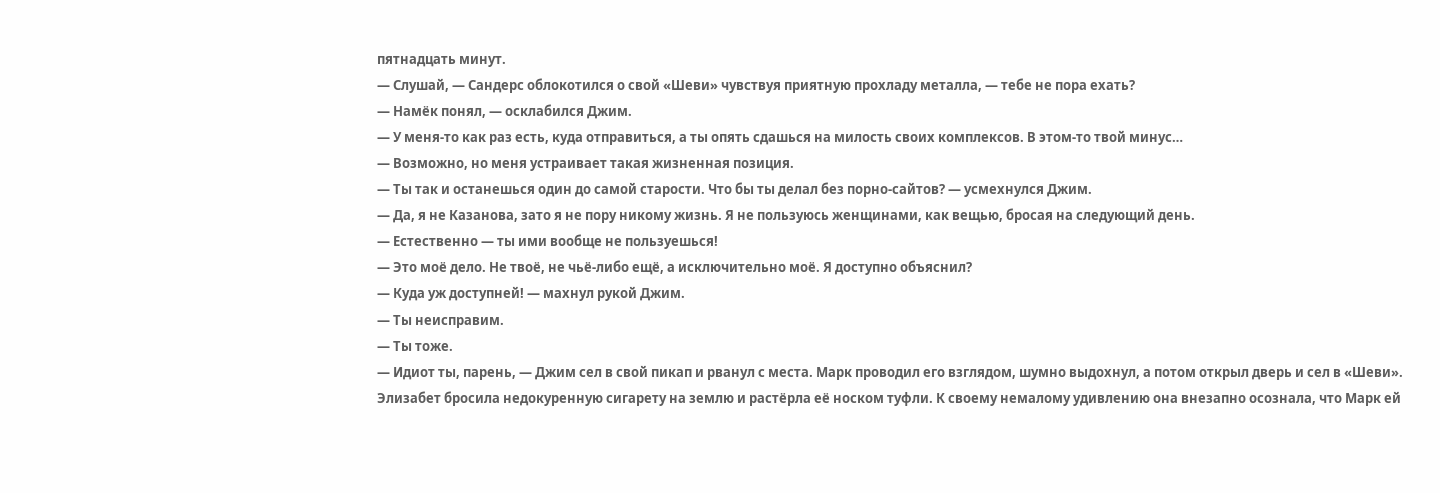пятнадцать минут.
— Слушай, — Сандерс облокотился о свой «Шеви» чувствуя приятную прохладу металла, — тебе не пора ехать?
— Намёк понял, — осклабился Джим.
— У меня-то как раз есть, куда отправиться, а ты опять сдашься на милость своих комплексов. В этом-то твой минус…
— Возможно, но меня устраивает такая жизненная позиция.
— Ты так и останешься один до самой старости. Что бы ты делал без порно-сайтов? — усмехнулся Джим.
— Да, я не Казанова, зато я не пору никому жизнь. Я не пользуюсь женщинами, как вещью, бросая на следующий день.
— Естественно — ты ими вообще не пользуешься!
— Это моё дело. Не твоё, не чьё-либо ещё, а исключительно моё. Я доступно объяснил?
— Куда уж доступней! — махнул рукой Джим.
— Ты неисправим.
— Ты тоже.
— Идиот ты, парень, — Джим сел в свой пикап и рванул с места. Марк проводил его взглядом, шумно выдохнул, а потом открыл дверь и сел в «Шеви».
Элизабет бросила недокуренную сигарету на землю и растёрла её носком туфли. К своему немалому удивлению она внезапно осознала, что Марк ей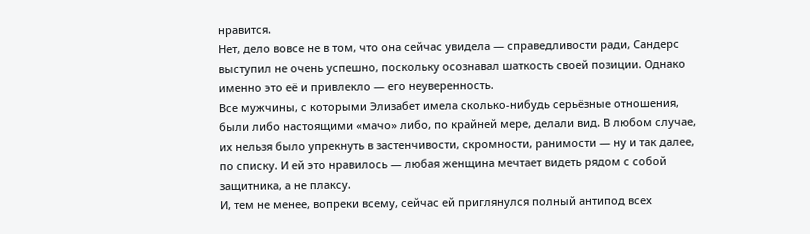нравится.
Нет, дело вовсе не в том, что она сейчас увидела — справедливости ради, Сандерс выступил не очень успешно, поскольку осознавал шаткость своей позиции. Однако именно это её и привлекло — его неуверенность.
Все мужчины, с которыми Элизабет имела сколько-нибудь серьёзные отношения, были либо настоящими «мачо» либо, по крайней мере, делали вид. В любом случае, их нельзя было упрекнуть в застенчивости, скромности, ранимости — ну и так далее, по списку. И ей это нравилось — любая женщина мечтает видеть рядом с собой защитника, а не плаксу.
И, тем не менее, вопреки всему, сейчас ей приглянулся полный антипод всех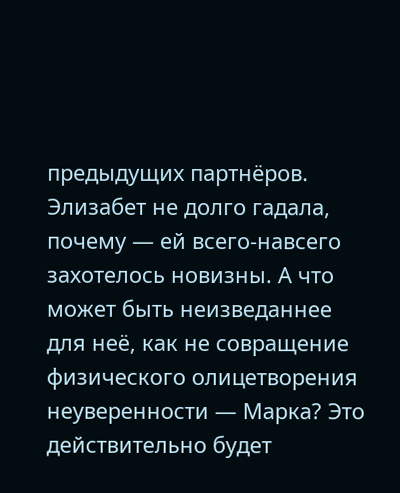предыдущих партнёров. Элизабет не долго гадала, почему — ей всего-навсего захотелось новизны. А что может быть неизведаннее для неё, как не совращение физического олицетворения неуверенности — Марка? Это действительно будет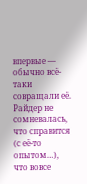впервые — обычно всё-таки совращали её. Райдер не сомневалась, что справится (с её-то опытом…), что вовсе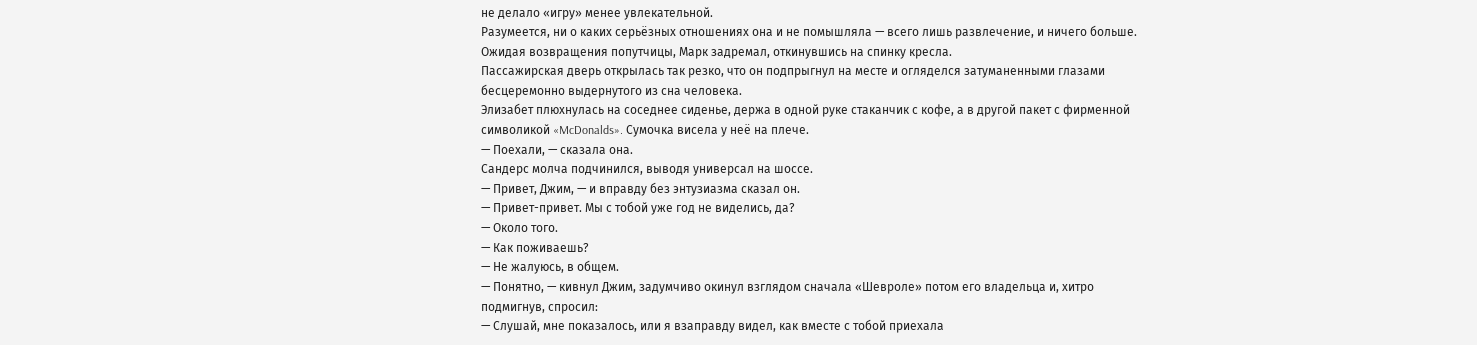не делало «игру» менее увлекательной.
Разумеется, ни о каких серьёзных отношениях она и не помышляла — всего лишь развлечение, и ничего больше.
Ожидая возвращения попутчицы, Марк задремал, откинувшись на спинку кресла.
Пассажирская дверь открылась так резко, что он подпрыгнул на месте и огляделся затуманенными глазами бесцеремонно выдернутого из сна человека.
Элизабет плюхнулась на соседнее сиденье, держа в одной руке стаканчик с кофе, а в другой пакет с фирменной символикой «McDonalds». Сумочка висела у неё на плече.
— Поехали, — сказала она.
Сандерс молча подчинился, выводя универсал на шоссе.
— Привет, Джим, — и вправду без энтузиазма сказал он.
— Привет-привет. Мы с тобой уже год не виделись, да?
— Около того.
— Как поживаешь?
— Не жалуюсь, в общем.
— Понятно, — кивнул Джим, задумчиво окинул взглядом сначала «Шевроле» потом его владельца и, хитро подмигнув, спросил:
— Слушай, мне показалось, или я взаправду видел, как вместе с тобой приехала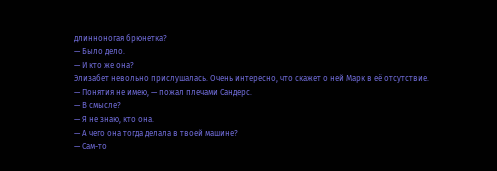длинноногая брюнетка?
— Было дело.
— И кто же она?
Элизабет невольно прислушалась. Очень интересно, что скажет о ней Марк в её отсутствие.
— Понятия не имею, — пожал плечами Сандерс.
— В смысле?
— Я не знаю, кто она.
— А чего она тогда делала в твоей машине?
— Сам-то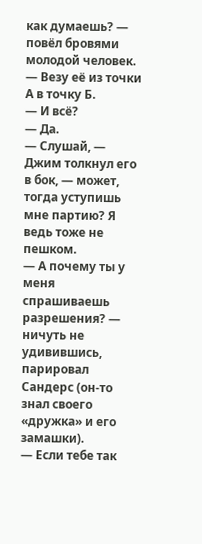как думаешь? — повёл бровями молодой человек.
— Везу её из точки А в точку Б.
— И всё?
— Да.
— Слушай, — Джим толкнул его в бок, — может, тогда уступишь мне партию? Я ведь тоже не пешком.
— А почему ты у меня спрашиваешь разрешения? — ничуть не удивившись, парировал Сандерс (он-то знал своего «дружка» и его замашки).
— Если тебе так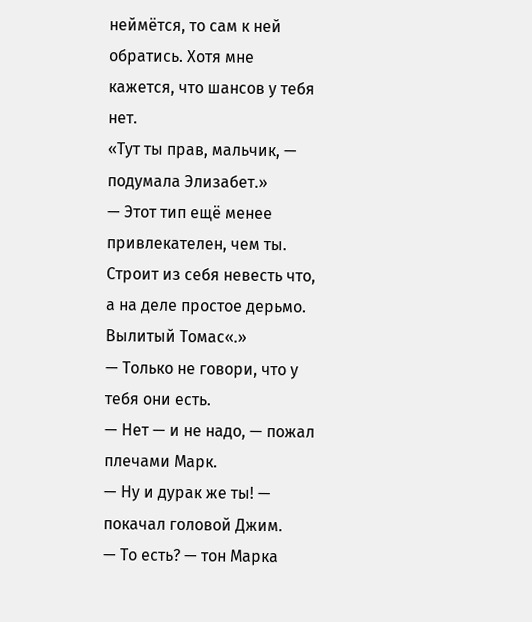неймётся, то сам к ней обратись. Хотя мне кажется, что шансов у тебя нет.
«Тут ты прав, мальчик, — подумала Элизабет.»
— Этот тип ещё менее привлекателен, чем ты. Строит из себя невесть что, а на деле простое дерьмо. Вылитый Томас«.»
— Только не говори, что у тебя они есть.
— Нет — и не надо, — пожал плечами Марк.
— Ну и дурак же ты! — покачал головой Джим.
— То есть? — тон Марка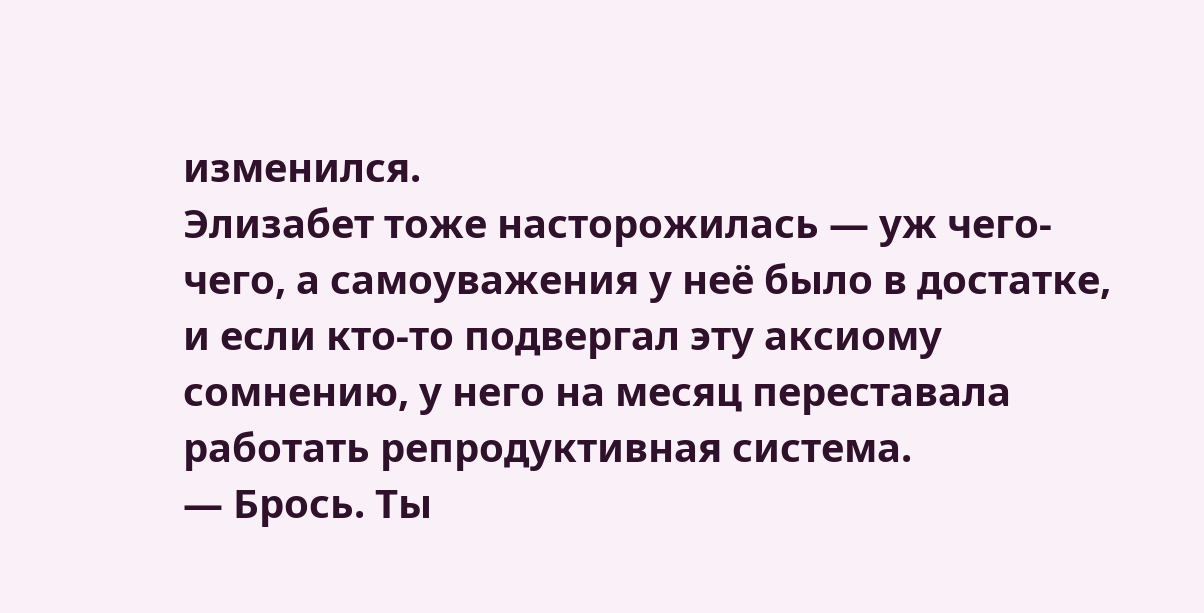изменился.
Элизабет тоже насторожилась — уж чего-чего, а самоуважения у неё было в достатке, и если кто-то подвергал эту аксиому сомнению, у него на месяц переставала работать репродуктивная система.
— Брось. Ты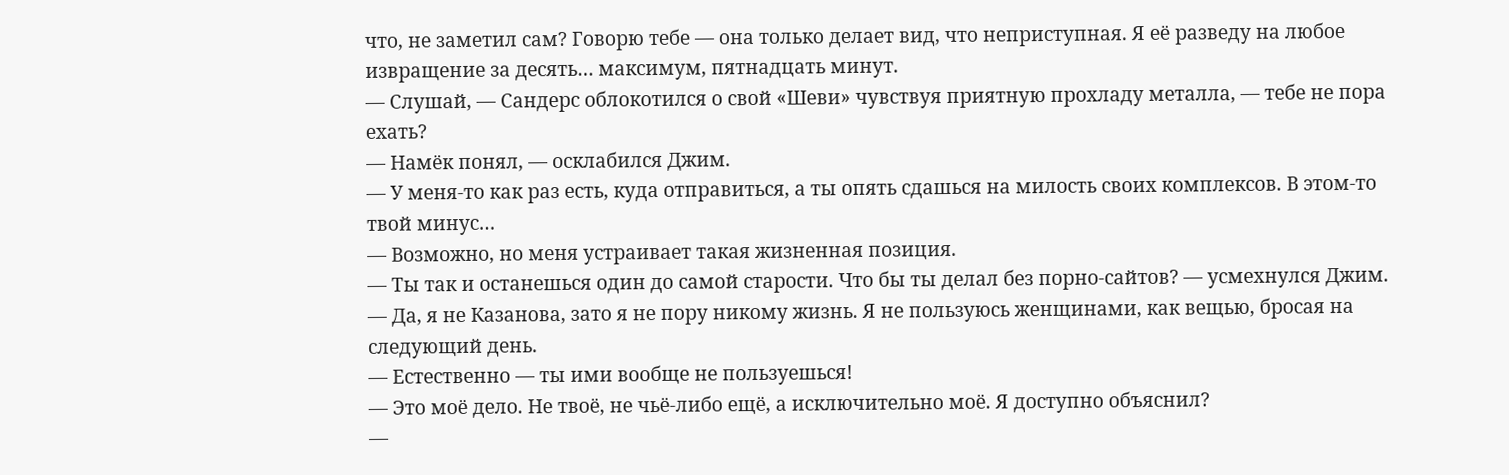что, не заметил сам? Говорю тебе — она только делает вид, что неприступная. Я её разведу на любое извращение за десять… максимум, пятнадцать минут.
— Слушай, — Сандерс облокотился о свой «Шеви» чувствуя приятную прохладу металла, — тебе не пора ехать?
— Намёк понял, — осклабился Джим.
— У меня-то как раз есть, куда отправиться, а ты опять сдашься на милость своих комплексов. В этом-то твой минус…
— Возможно, но меня устраивает такая жизненная позиция.
— Ты так и останешься один до самой старости. Что бы ты делал без порно-сайтов? — усмехнулся Джим.
— Да, я не Казанова, зато я не пору никому жизнь. Я не пользуюсь женщинами, как вещью, бросая на следующий день.
— Естественно — ты ими вообще не пользуешься!
— Это моё дело. Не твоё, не чьё-либо ещё, а исключительно моё. Я доступно объяснил?
—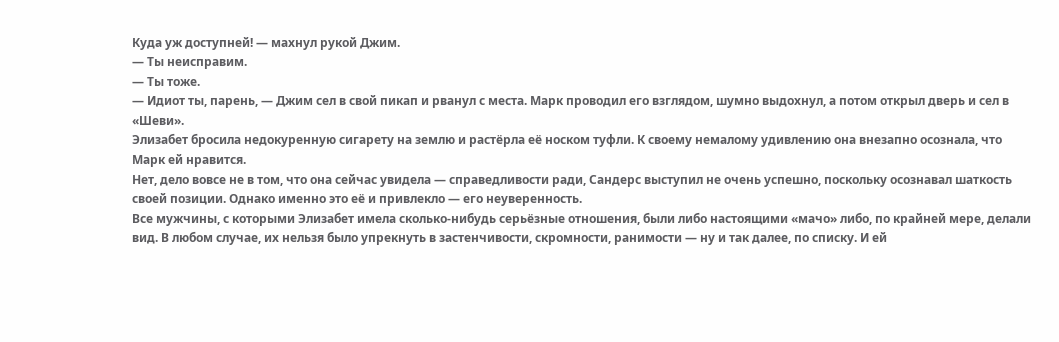Куда уж доступней! — махнул рукой Джим.
— Ты неисправим.
— Ты тоже.
— Идиот ты, парень, — Джим сел в свой пикап и рванул с места. Марк проводил его взглядом, шумно выдохнул, а потом открыл дверь и сел в «Шеви».
Элизабет бросила недокуренную сигарету на землю и растёрла её носком туфли. К своему немалому удивлению она внезапно осознала, что Марк ей нравится.
Нет, дело вовсе не в том, что она сейчас увидела — справедливости ради, Сандерс выступил не очень успешно, поскольку осознавал шаткость своей позиции. Однако именно это её и привлекло — его неуверенность.
Все мужчины, с которыми Элизабет имела сколько-нибудь серьёзные отношения, были либо настоящими «мачо» либо, по крайней мере, делали вид. В любом случае, их нельзя было упрекнуть в застенчивости, скромности, ранимости — ну и так далее, по списку. И ей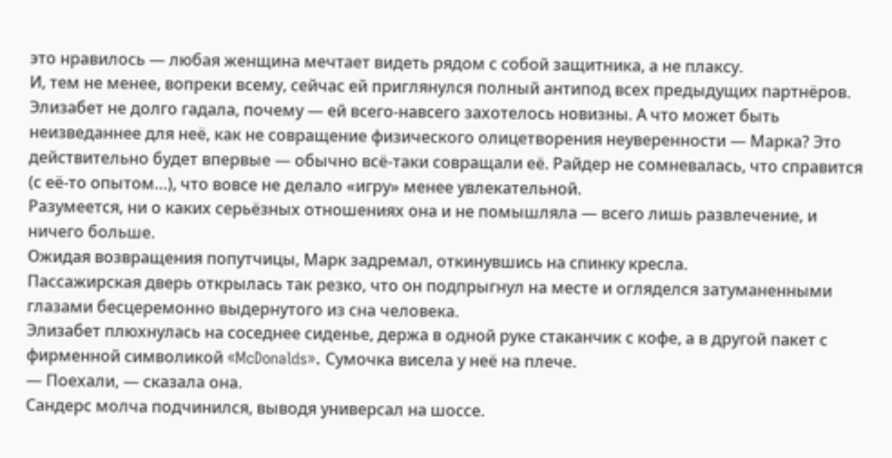это нравилось — любая женщина мечтает видеть рядом с собой защитника, а не плаксу.
И, тем не менее, вопреки всему, сейчас ей приглянулся полный антипод всех предыдущих партнёров. Элизабет не долго гадала, почему — ей всего-навсего захотелось новизны. А что может быть неизведаннее для неё, как не совращение физического олицетворения неуверенности — Марка? Это действительно будет впервые — обычно всё-таки совращали её. Райдер не сомневалась, что справится (с её-то опытом…), что вовсе не делало «игру» менее увлекательной.
Разумеется, ни о каких серьёзных отношениях она и не помышляла — всего лишь развлечение, и ничего больше.
Ожидая возвращения попутчицы, Марк задремал, откинувшись на спинку кресла.
Пассажирская дверь открылась так резко, что он подпрыгнул на месте и огляделся затуманенными глазами бесцеремонно выдернутого из сна человека.
Элизабет плюхнулась на соседнее сиденье, держа в одной руке стаканчик с кофе, а в другой пакет с фирменной символикой «McDonalds». Сумочка висела у неё на плече.
— Поехали, — сказала она.
Сандерс молча подчинился, выводя универсал на шоссе.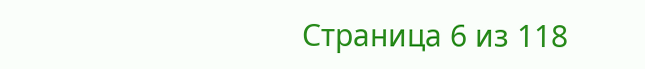Страница 6 из 118